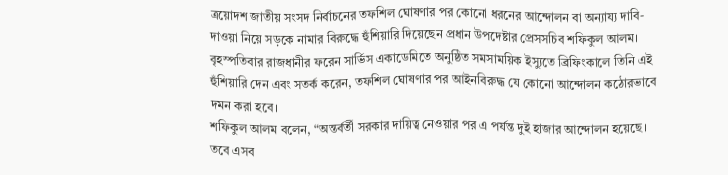ত্রয়োদশ জাতীয় সংসদ নির্বাচনের তফশিল ঘোষণার পর কোনো ধরনের আন্দোলন বা অন্যায্য দাবি-দাওয়া নিয়ে সড়কে নামার বিরুদ্ধে হুঁশিয়ারি দিয়েছেন প্রধান উপদেষ্টার প্রেসসচিব শফিকুল আলম। বৃহস্পতিবার রাজধানীর ফরেন সার্ভিস একাডেমিতে অনুষ্ঠিত সমসাময়িক ইস্যুতে ব্রিফিংকালে তিনি এই হুঁশিয়ারি দেন এবং সতর্ক করেন, তফশিল ঘোষণার পর আইনবিরুদ্ধ যে কোনো আন্দোলন কঠোরভাবে দমন করা হবে।
শফিকুল আলম বলেন, “অন্তর্বর্তী সরকার দায়িত্ব নেওয়ার পর এ পর্যন্ত দুই হাজার আন্দোলন হয়েছে। তবে এসব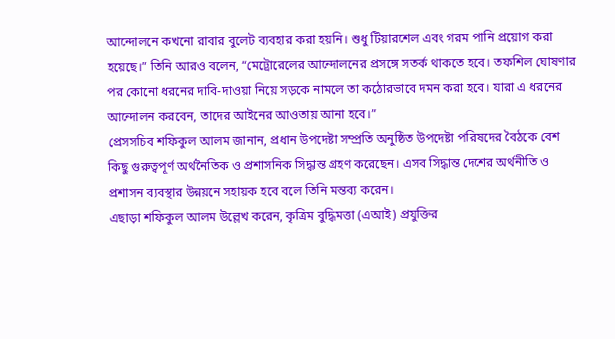আন্দোলনে কখনো রাবার বুলেট ব্যবহার করা হয়নি। শুধু টিয়ারশেল এবং গরম পানি প্রয়োগ করা হয়েছে।” তিনি আরও বলেন, “মেট্রোরেলের আন্দোলনের প্রসঙ্গে সতর্ক থাকতে হবে। তফশিল ঘোষণার পর কোনো ধরনের দাবি-দাওয়া নিয়ে সড়কে নামলে তা কঠোরভাবে দমন করা হবে। যারা এ ধরনের আন্দোলন করবেন, তাদের আইনের আওতায় আনা হবে।”
প্রেসসচিব শফিকুল আলম জানান, প্রধান উপদেষ্টা সম্প্রতি অনুষ্ঠিত উপদেষ্টা পরিষদের বৈঠকে বেশ কিছু গুরুত্বপূর্ণ অর্থনৈতিক ও প্রশাসনিক সিদ্ধান্ত গ্রহণ করেছেন। এসব সিদ্ধান্ত দেশের অর্থনীতি ও প্রশাসন ব্যবস্থার উন্নয়নে সহায়ক হবে বলে তিনি মন্তব্য করেন।
এছাড়া শফিকুল আলম উল্লেখ করেন, কৃত্রিম বুদ্ধিমত্তা (এআই) প্রযুক্তির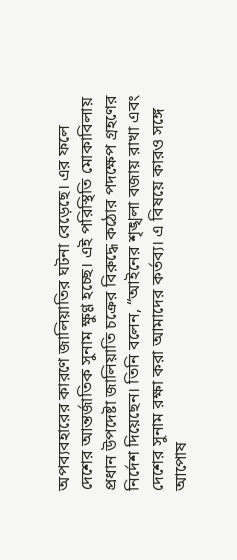অপব্যবহারের কারণে জালিয়াতির ঘটনা বেড়েছে। এর ফলে দেশের আন্তর্জাতিক সুনাম ক্ষুণ্ণ হচ্ছে। এই পরিস্থিতি মোকাবিলায় প্রধান উপদেষ্টা জালিয়াতি চক্রের বিরুদ্ধে কঠোর পদক্ষেপ গ্রহণের নির্দেশ দিয়েছেন। তিনি বলেন, “আইনের শৃঙ্খলা বজায় রাখা এবং দেশের সুনাম রক্ষা করা আমাদের কর্তব্য। এ বিষয়ে কারও সঙ্গে আপোষ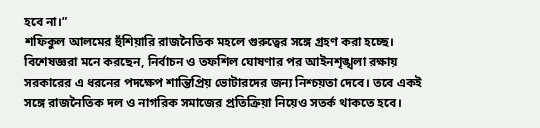হবে না।”
শফিকুল আলমের হুঁশিয়ারি রাজনৈতিক মহলে গুরুত্বের সঙ্গে গ্রহণ করা হচ্ছে। বিশেষজ্ঞরা মনে করছেন, নির্বাচন ও তফশিল ঘোষণার পর আইনশৃঙ্খলা রক্ষায় সরকারের এ ধরনের পদক্ষেপ শান্তিপ্রিয় ভোটারদের জন্য নিশ্চয়তা দেবে। তবে একই সঙ্গে রাজনৈতিক দল ও নাগরিক সমাজের প্রতিক্রিয়া নিয়েও সতর্ক থাকতে হবে।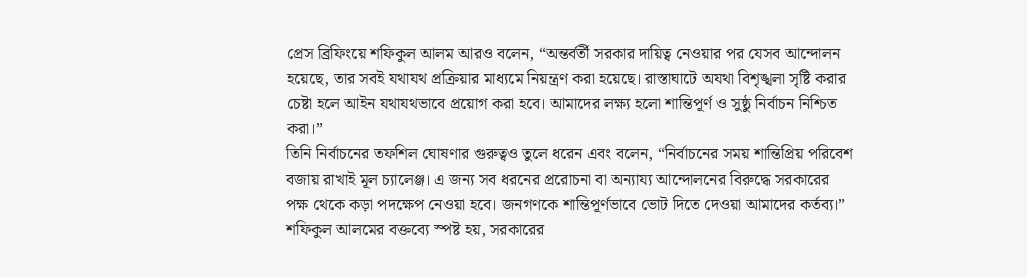প্রেস ব্রিফিংয়ে শফিকুল আলম আরও বলেন, “অন্তর্বর্তী সরকার দায়িত্ব নেওয়ার পর যেসব আন্দোলন হয়েছে, তার সবই যথাযথ প্রক্রিয়ার মাধ্যমে নিয়ন্ত্রণ করা হয়েছে। রাস্তাঘাটে অযথা বিশৃঙ্খলা সৃষ্টি করার চেষ্টা হলে আইন যথাযথভাবে প্রয়োগ করা হবে। আমাদের লক্ষ্য হলো শান্তিপূর্ণ ও সুষ্ঠু নির্বাচন নিশ্চিত করা।”
তিনি নির্বাচনের তফশিল ঘোষণার গুরুত্বও তুলে ধরেন এবং বলেন, “নির্বাচনের সময় শান্তিপ্রিয় পরিবেশ বজায় রাখাই মূল চ্যালেঞ্জ। এ জন্য সব ধরনের প্ররোচনা বা অন্যায্য আন্দোলনের বিরুদ্ধে সরকারের পক্ষ থেকে কড়া পদক্ষেপ নেওয়া হবে। জনগণকে শান্তিপূর্ণভাবে ভোট দিতে দেওয়া আমাদের কর্তব্য।”
শফিকুল আলমের বক্তব্যে স্পষ্ট হয়, সরকারের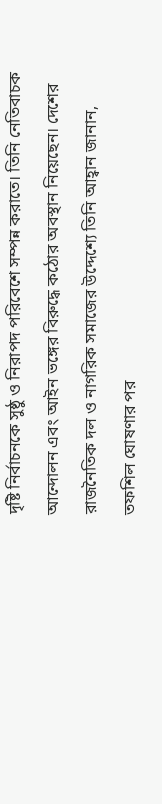দৃষ্টি নির্বাচনকে সুষ্ঠু ও নিরাপদ পরিবেশে সম্পন্ন করাতে। তিনি নেতিবাচক আন্দোলন এবং আইন ভঙ্গের বিরুদ্ধে কঠোর অবস্থান নিয়েছেন। দেশের রাজনৈতিক দল ও নাগরিক সমাজের উদ্দেশ্যে তিনি আহ্বান জানান, তফশিল ঘোষণার পর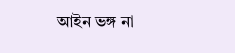আইন ভঙ্গ না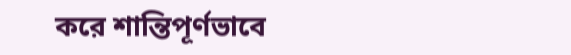করে শান্তিপূর্ণভাবে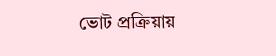ভোট প্রক্রিয়ায়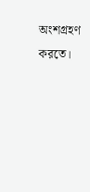অংশগ্রহণ করতে।